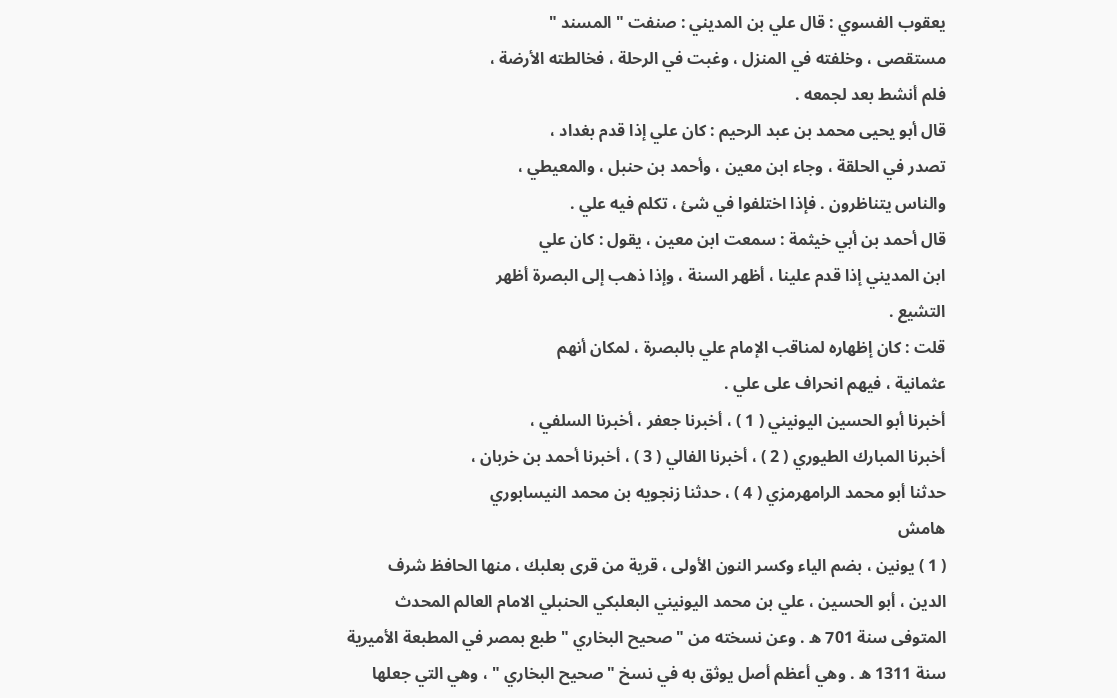يعقوب الفسوي : قال علي بن المديني : صنفت " المسند "
مستقصى ، وخلفته في المنزل ، وغبت في الرحلة ، فخالطته الأرضة ،
فلم أنشط بعد لجمعه .
قال أبو يحيى محمد بن عبد الرحيم : كان علي إذا قدم بغداد ،
تصدر في الحلقة ، وجاء ابن معين ، وأحمد بن حنبل ، والمعيطي ،
والناس يتناظرون . فإذا اختلفوا في شئ ، تكلم فيه علي .
قال أحمد بن أبي خيثمة : سمعت ابن معين ، يقول : كان علي
ابن المديني إذا قدم علينا ، أظهر السنة ، وإذا ذهب إلى البصرة أظهر
التشيع .
قلت : كان إظهاره لمناقب الإمام علي بالبصرة ، لمكان أنهم
عثمانية ، فيهم انحراف على علي .
أخبرنا أبو الحسين اليونيني ( 1 ) ، أخبرنا جعفر ، أخبرنا السلفي ،
أخبرنا المبارك الطيوري ( 2 ) ، أخبرنا الفالي ( 3 ) ، أخبرنا أحمد بن خربان ،
حدثنا أبو محمد الرامهرمزي ( 4 ) ، حدثنا زنجويه بن محمد النيسابوري
هامش
( 1 ) يونين ، بضم الياء وكسر النون الأولى ، قرية من قرى بعلبك ، منها الحافظ شرف
الدين ، أبو الحسين ، علي بن محمد اليونيني البعلبكي الحنبلي الامام العالم المحدث
المتوفى سنة 701 ه . وعن نسخته من " صحيح البخاري " طبع بمصر في المطبعة الأميرية
سنة 1311 ه . وهي أعظم أصل يوثق به في نسخ " صحيح البخاري " ، وهي التي جعلها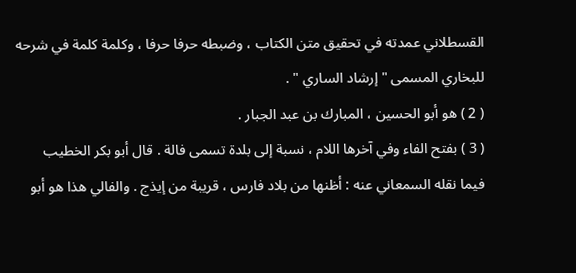القسطلاني عمدته في تحقيق متن الكتاب ، وضبطه حرفا حرفا ، وكلمة كلمة في شرحه
للبخاري المسمى " إرشاد الساري " .
( 2 ) هو أبو الحسين ، المبارك بن عبد الجبار .
( 3 ) بفتح الفاء وفي آخرها اللام ، نسبة إلى بلدة تسمى فالة . قال أبو بكر الخطيب
فيما نقله السمعاني عنه : أظنها من بلاد فارس ، قريبة من إيذج . والفالي هذا هو أبو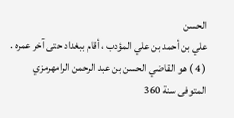الحسن
علي بن أحمد بن علي المؤدب ، أقام ببغداد حتى آخر عمره .
( 4 ) هو القاضي الحسن بن عبد الرحمن الرامهرمزي المتوفى سنة 360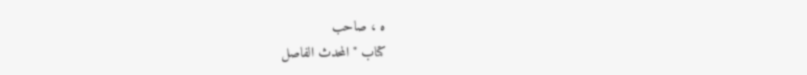ه ، صاحب
كتاب " المحدث الفاصل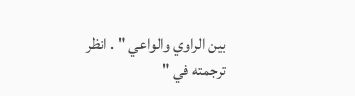بين الراوي والواعي " . انظر ترجمته في "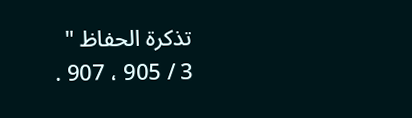تذكرة الحفاظ "
3 / 905 ، 907 .